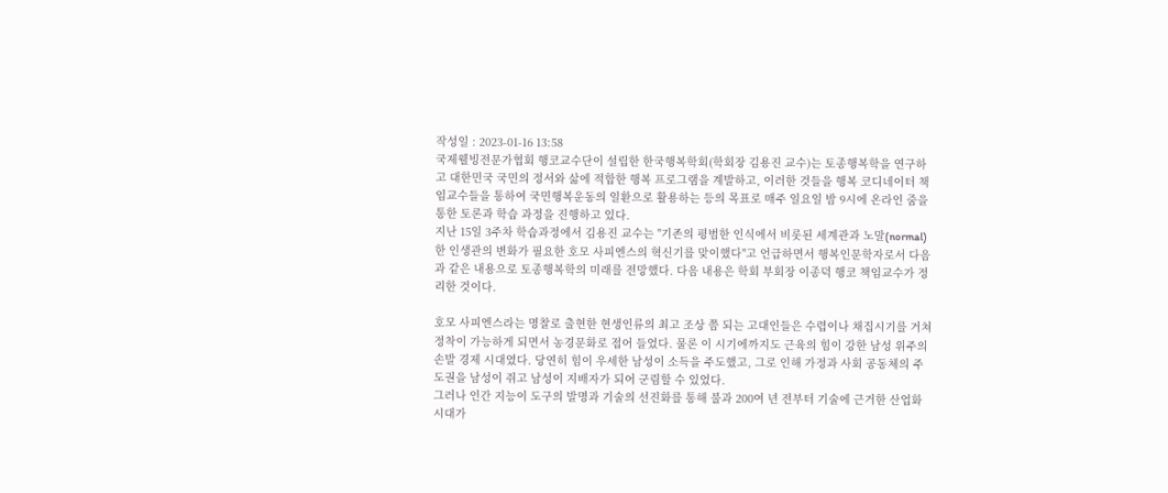작성일 : 2023-01-16 13:58
국제웰빙전문가협회 행코교수단이 설립한 한국행복학회(학회장 김용진 교수)는 토종행복학을 연구하고 대한민국 국민의 정서와 삶에 적합한 행복 프로그램을 계발하고, 이러한 것들을 행복 코디네이터 책임교수들을 통하여 국민행복운동의 일환으로 활용하는 등의 목표로 매주 일요일 밤 9시에 온라인 줌을 통한 토론과 학습 과정을 진행하고 있다.
지난 15일 3주차 학습과정에서 김용진 교수는 "기존의 평범한 인식에서 비롯된 세계관과 노말(normal)한 인생관의 변화가 필요한 호모 사피엔스의 혁신기를 맞이했다"고 언급하면서 행복인문학자로서 다음과 같은 내용으로 토종행복학의 미래를 전망했다. 다음 내용은 학회 부회장 이종덕 행코 책임교수가 정리한 것이다.

호모 사피엔스라는 명찰로 출현한 현생인류의 최고 조상 쯤 되는 고대인들은 수렵이나 채집시기를 거쳐 정착이 가능하게 되면서 농경문화로 접어 들었다. 물론 이 시기에까지도 근육의 힘이 강한 남성 위주의 손발 경제 시대였다. 당연히 힘이 우세한 남성이 소득을 주도했고, 그로 인해 가정과 사회 공동체의 주도권을 남성이 쥐고 남성이 지배자가 되어 군림할 수 있었다.
그러나 인간 지능이 도구의 발명과 기술의 선진화를 통해 불과 200여 년 전부터 기술에 근거한 산업화 시대가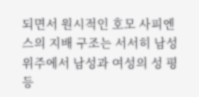되면서 원시적인 호모 사피엔스의 지배 구조는 서서히 남성 위주에서 남성과 여성의 성 평등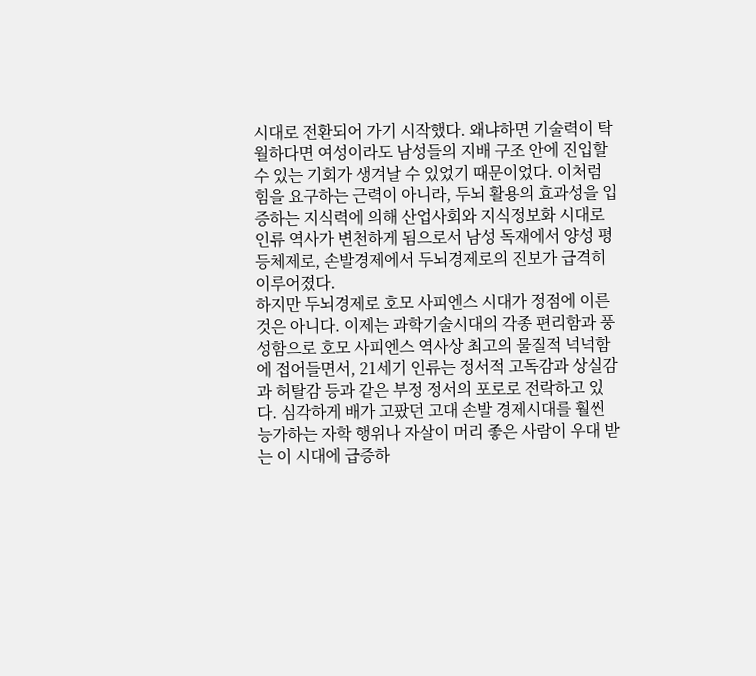시대로 전환되어 가기 시작했다. 왜냐하면 기술력이 탁월하다면 여성이라도 남성들의 지배 구조 안에 진입할 수 있는 기회가 생겨날 수 있었기 때문이었다. 이처럼 힘을 요구하는 근력이 아니라, 두뇌 활용의 효과성을 입증하는 지식력에 의해 산업사회와 지식정보화 시대로 인류 역사가 변천하게 됨으로서 남성 독재에서 양성 평등체제로, 손발경제에서 두뇌경제로의 진보가 급격히 이루어졌다.
하지만 두뇌경제로 호모 사피엔스 시대가 정점에 이른 것은 아니다. 이제는 과학기술시대의 각종 편리함과 풍성함으로 호모 사피엔스 역사상 최고의 물질적 넉넉함에 접어들면서, 21세기 인류는 정서적 고독감과 상실감과 허탈감 등과 같은 부정 정서의 포로로 전락하고 있다. 심각하게 배가 고팠던 고대 손발 경제시대를 훨씬 능가하는 자학 행위나 자살이 머리 좋은 사람이 우대 받는 이 시대에 급증하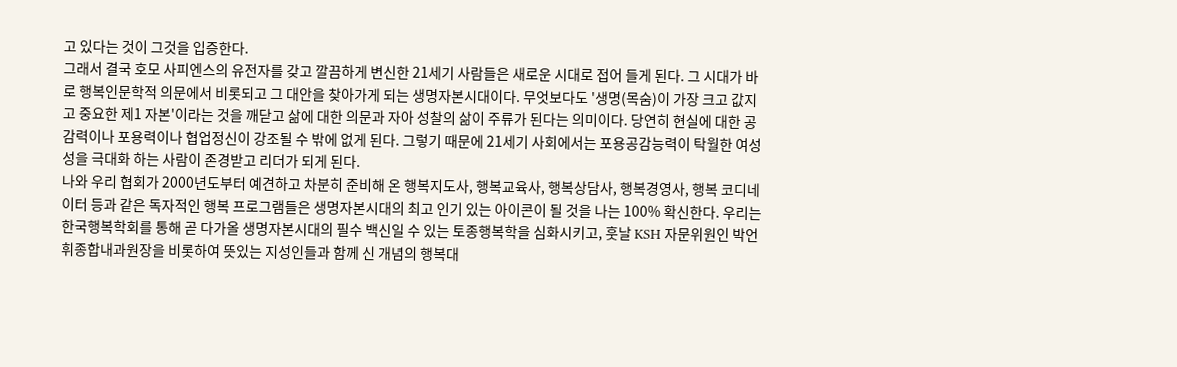고 있다는 것이 그것을 입증한다.
그래서 결국 호모 사피엔스의 유전자를 갖고 깔끔하게 변신한 21세기 사람들은 새로운 시대로 접어 들게 된다. 그 시대가 바로 행복인문학적 의문에서 비롯되고 그 대안을 찾아가게 되는 생명자본시대이다. 무엇보다도 '생명(목숨)이 가장 크고 값지고 중요한 제1 자본'이라는 것을 깨닫고 삶에 대한 의문과 자아 성찰의 삶이 주류가 된다는 의미이다. 당연히 현실에 대한 공감력이나 포용력이나 협업정신이 강조될 수 밖에 없게 된다. 그렇기 때문에 21세기 사회에서는 포용공감능력이 탁월한 여성성을 극대화 하는 사람이 존경받고 리더가 되게 된다.
나와 우리 협회가 2000년도부터 예견하고 차분히 준비해 온 행복지도사, 행복교육사, 행복상담사, 행복경영사, 행복 코디네이터 등과 같은 독자적인 행복 프로그램들은 생명자본시대의 최고 인기 있는 아이콘이 될 것을 나는 100% 확신한다. 우리는 한국행복학회를 통해 곧 다가올 생명자본시대의 필수 백신일 수 있는 토종행복학을 심화시키고, 훗날 KSH 자문위원인 박언휘종합내과원장을 비롯하여 뜻있는 지성인들과 함께 신 개념의 행복대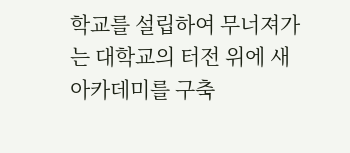학교를 설립하여 무너져가는 대학교의 터전 위에 새 아카데미를 구축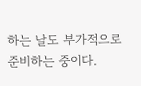하는 날도 부가적으로 준비하는 중이다.